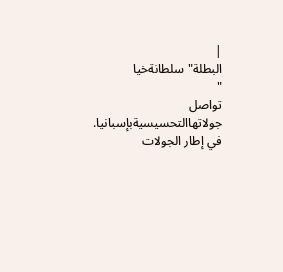|
البطلة"سلطانةخيا
"
تواصل
جولاتهاالتحسيسيةبإسبانيا.
في إطار الجولات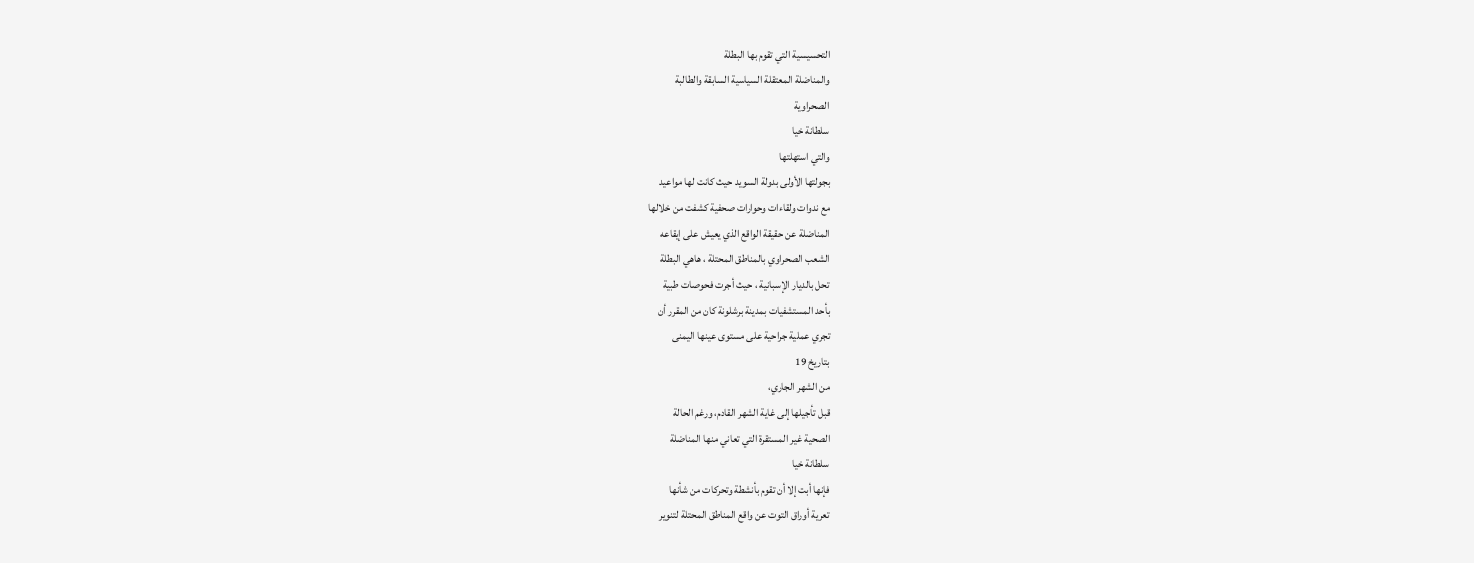التحسيسية التي تقوم بها البطلة
والمناضلة المعتقلة السياسية السابقة والطالبة
الصحراوية
سلطانة خيا
والتي استهلتها
بجولتها الأولى بدولة السويد حيث كانت لها مواعيد
مع ندوات ولقاءات وحوارات صحفية كشفت من خلالها
المناضلة عن حقيقة الواقع الذي يعيش على إيقاعه
الشعب الصحراوي بالمناطق المحتلة ، هاهي البطلة
تحل بالديار الإسبانية ، حيث أجرت فحوصات طبية
بأحد المستشفيات بمدينة برشلونة كان من المقرر أن
تجري عملية جراحية على مستوى عينها اليمنى
بتاريخ 19
من الشهر الجاري،
قبل تأجيلها إلى غاية الشهر القادم، ورغم الحالة
الصحية غير المستقرة التي تعاني منها المناضلة
سلطانة خيا
فإنها أبت إلا أن تقوم بأنشطة وتحركات من شأنها
تعرية أوراق التوت عن واقع المناطق المحتلة لتنوير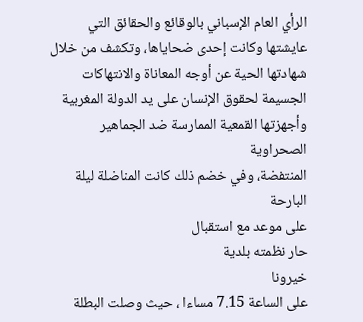الرأي العام الإسباني بالوقائع والحقائق التي
عايشتها وكانت إحدى ضحاياها، وتكشف من خلال
شهادتها الحية عن أوجه المعاناة والانتهاكات
الجسيمة لحقوق الإنسان على يد الدولة المغربية
وأجهزتها القمعية الممارسة ضد الجماهير الصحراوية
المنتفضة، وفي خضم ذلك كانت المناضلة ليلة البارحة
على موعد مع استقبال
حار نظمته بلدية
خيرونا
على الساعة 7.15 مساءا ، حيث وصلت البطلة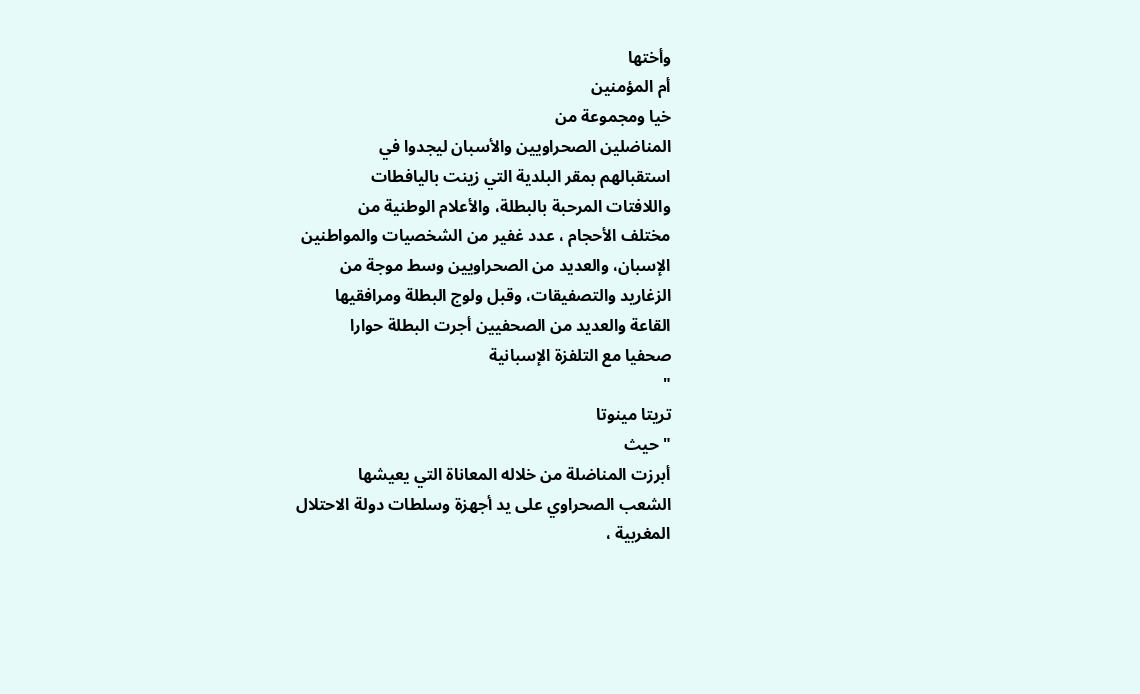وأختها
أم المؤمنين
خيا ومجموعة من
المناضلين الصحراويين والأسبان ليجدوا في
استقبالهم بمقر البلدية التي زينت باليافطات
واللافتات المرحبة بالبطلة، والأعلام الوطنية من
مختلف الأحجام ، عدد غفير من الشخصيات والمواطنين
الإسبان، والعديد من الصحراويين وسط موجة من
الزغاريد والتصفيقات، وقبل ولوج البطلة ومرافقيها
القاعة والعديد من الصحفيين أجرت البطلة حوارا
صحفيا مع التلفزة الإسبانية
"
تريتا مينوتا
" حيث
أبرزت المناضلة من خلاله المعاناة التي يعيشها
الشعب الصحراوي على يد أجهزة وسلطات دولة الاحتلال
المغربية ،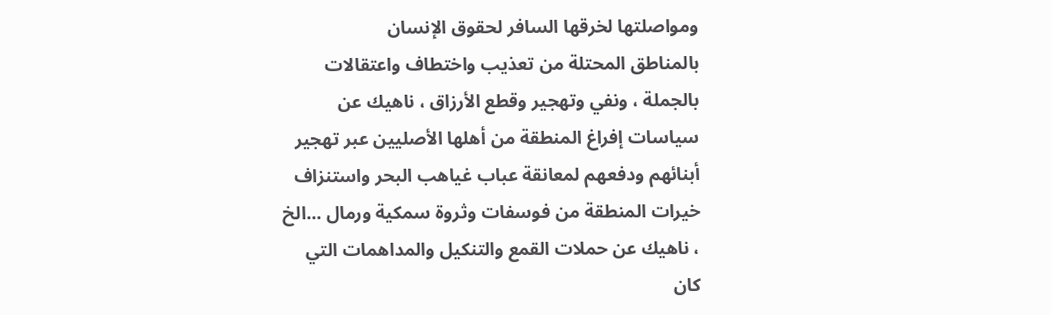ومواصلتها لخرقها السافر لحقوق الإنسان
بالمناطق المحتلة من تعذيب واختطاف واعتقالات
بالجملة ، ونفي وتهجير وقطع الأرزاق ، ناهيك عن
سياسات إفراغ المنطقة من أهلها الأصليين عبر تهجير
أبنائهم ودفعهم لمعانقة عباب غياهب البحر واستنزاف
خيرات المنطقة من فوسفات وثروة سمكية ورمال ...الخ
، ناهيك عن حملات القمع والتنكيل والمداهمات التي
كان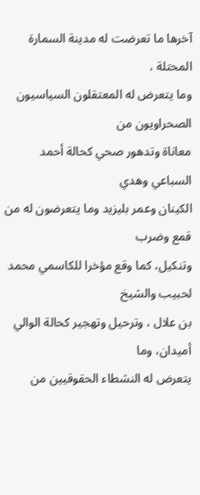آخرها ما تعرضت له مدينة السمارة المحتلة ،
وما يتعرض له المعتقلون السياسيون الصحراويون من
معاناة وتدهور صحي كحالة أحمد السباعي وهدي
الكينان وعمر بليزيد وما يتعرضون له من قمع وضرب
وتنكيل، كما وقع مؤخرا للكاسمي محمد لحبيب والشيخ
بن علال ، وترحيل وتهجير كحالة الوالي أميدان، وما
يتعرض له النشطاء الحقوقيين من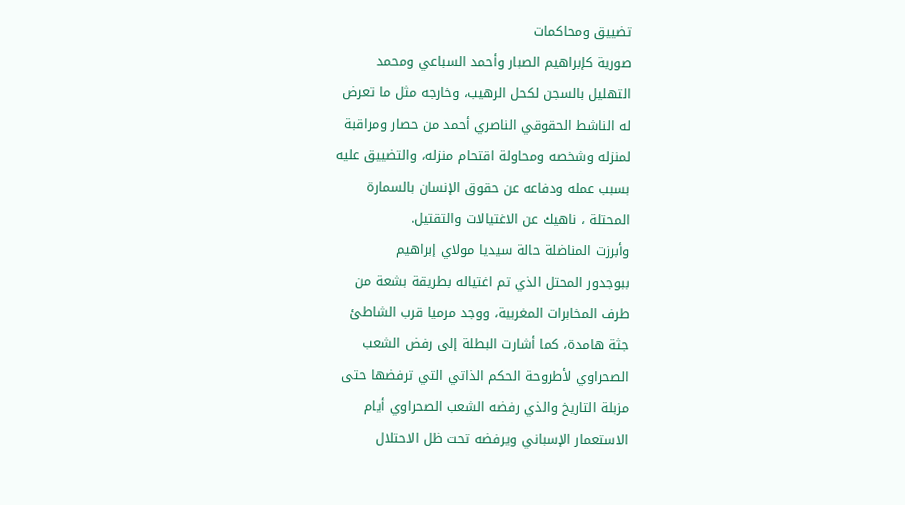تضييق ومحاكمات
صورية كإبراهيم الصبار وأحمد السباعي ومحمد
التهليل بالسجن لكحل الرهيب، وخارجه مثل ما تعرض
له الناشط الحقوقي الناصري أحمد من حصار ومراقبة
لمنزله وشخصه ومحاولة اقتحام منزله، والتضييق عليه
بسبب عمله ودفاعه عن حقوق الإنسان بالسمارة
المحتلة ، ناهيك عن الاغتيالات والتقتيل.
وأبرزت المناضلة حالة سيديا مولاي إبراهيم
ببوجدور المحتل الذي تم اغتياله بطريقة بشعة من
طرف المخابرات المغربية، ووجد مرميا قرب الشاطئ
جثة هامدة، كما أشارت البطلة إلى رفض الشعب
الصحراوي لأطروحة الحكم الذاتي التي ترفضها حتى
مزبلة التاريخ والذي رفضه الشعب الصحراوي أيام
الاستعمار الإسباني ويرفضه تحت ظل الاحتلال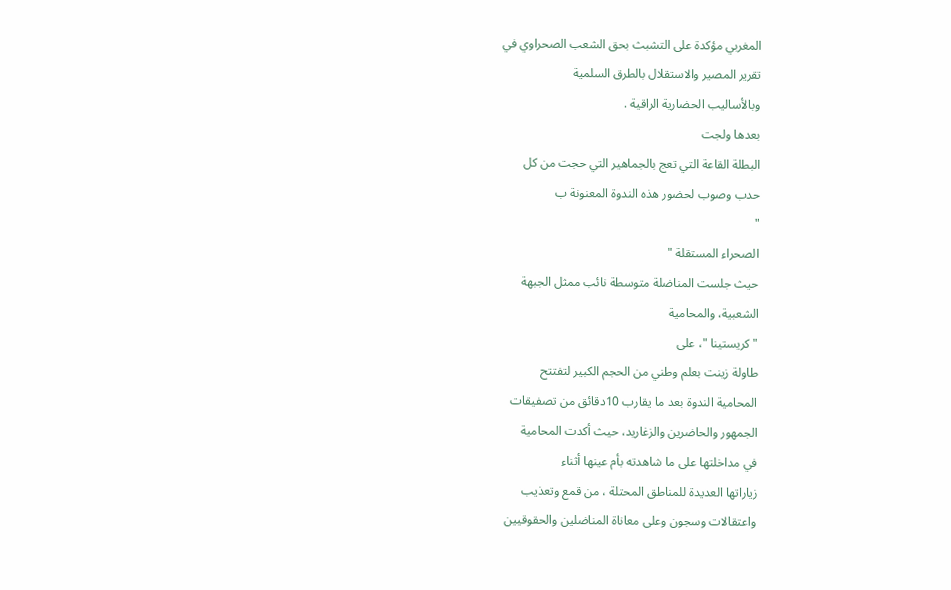المغربي مؤكدة على التشبث بحق الشعب الصحراوي في
تقرير المصير والاستقلال بالطرق السلمية
وبالأساليب الحضارية الراقية .
بعدها ولجت
البطلة القاعة التي تعج بالجماهير التي حجت من كل
حدب وصوب لحضور هذه الندوة المعنونة ب
"
الصحراء المستقلة "
حيث جلست المناضلة متوسطة نائب ممثل الجبهة
الشعبية، والمحامية
" كريستينا "، على
طاولة زينت بعلم وطني من الحجم الكبير لتفتتح
المحامية الندوة بعد ما يقارب 10دقائق من تصفيقات
الجمهور والحاضرين والزغاريد، حيث أكدت المحامية
في مداخلتها على ما شاهدته بأم عينها أثناء
زياراتها العديدة للمناطق المحتلة ، من قمع وتعذيب
واعتقالات وسجون وعلى معاناة المناضلين والحقوقيين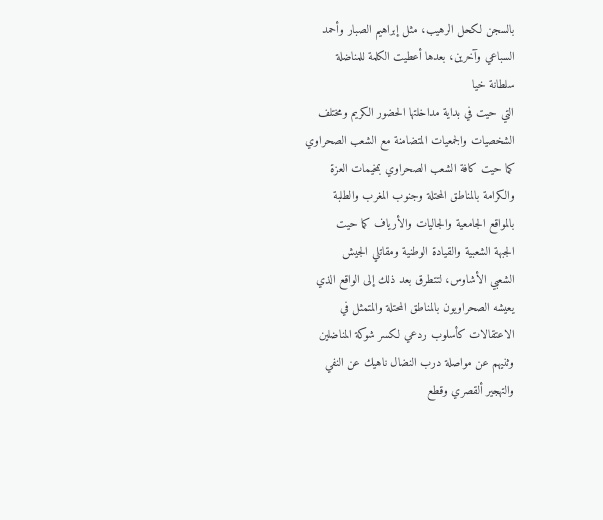بالسجن لكحل الرهيب، مثل إبراهيم الصبار وأحمد
السباعي وآخرين، بعدها أعطيت الكلمة للمناضلة
سلطانة خيا
التي حيت في بداية مداخلتها الحضور الكريم ومختلف
الشخصيات والجمعيات المتضامنة مع الشعب الصحراوي
كما حيت كافة الشعب الصحراوي بمخيمات العزة
والكرامة بالمناطق المحتلة وجنوب المغرب والطلبة
بالمواقع الجامعية والجاليات والأرياف كما حيت
الجبهة الشعبية والقيادة الوطنية ومقاتلي الجيش
الشعبي الأشاوس، لتتطرق بعد ذلك إلى الواقع الذي
يعيشه الصحراويون بالمناطق المحتلة والمتمثل في
الاعتقالات كأسلوب ردعي لكسر شوكة المناضلين
وثنيهم عن مواصلة درب النضال ناهيك عن النفي
والتهجير ألقصري وقطع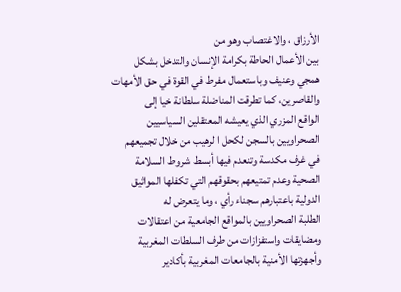الأرزاق ، والاغتصاب وهو من
بين الأعمال الحاطة بكرامة الإنسان والتدخل بشكل
همجي وعنيف وباستعمال مفرط في القوة في حق الأمهات
والقاصرين، كما تطرقت المناضلة سلطانة خيا إلى
الواقع المزري الذي يعيشه المعتقلين السياسيين
الصحراويين بالسجن لكحل ا لرهيب من خلال تجميعهم
في غرف مكدسة وتنعدم فيها أبسط شروط السلامة
الصحية وعدم تمتيعهم بحقوقهم التي تكفلها المواثيق
الدولية باعتبارهم سجناء رأي ، وما يتعرض له
الطلبة الصحراويين بالمواقع الجامعية من اعتقالات
ومضايقات واستفزازات من طرف السلطات المغربية
وأجهزتها الأمنية بالجامعات المغربية بأكادير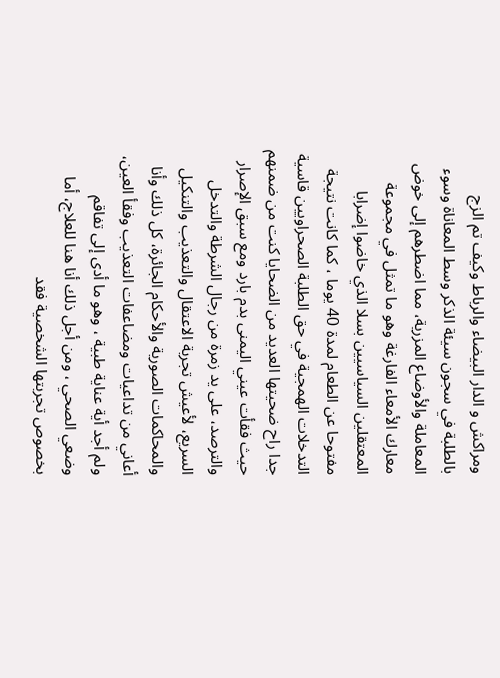ومراكش و الدار البيضاء والرباط وكيف تم الزج
بالطلبة في سجون سيئة الذكر وسط المعاناة وسوء
المعاملة والأوضاع المزرية، مما اضطرهم إلى خوض
معارك الأمعاء الفارغة وهو ما تمثل في مجموعة
المعتقلين السياسيين بسلا الذي خاضوا إضرابا
مفتوحا عن الطعام لمدة 40 يوما ، كما كانت نتيجة
التدخلات الهمجية في حق الطلبة الصحراويين قاسية
جدا راح ضحيتها العديد من الضحايا كنت من ضمنهم
حيث فقأت عيني اليمنى بدم بارد ومع سبق الإصرار
والترصد، على يد زمرة من رجال الشرطة والتدخل
السريع، لأعيش تجربة الاعتقال والتعذيب والتنكيل
والمحاكمات الصورية والأحكام الجائرة، كل ذلك وأنا
أعاني من تداعيات ومضاعفات التعذيب وفقأ العين،
ولم أجد أية عناية طبية ، وهو ما أدى إلى تفاقم
وضعي الصحي ، ومن أجل ذلك أنا هنا للعلاج، أما
بخصوص تجربتها الشخصية فقد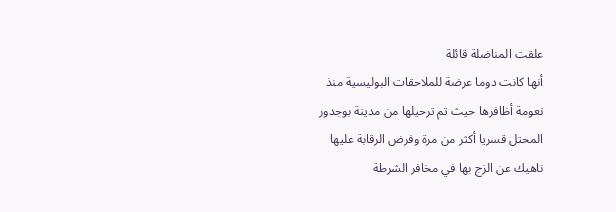علقت المناضلة قائلة
أنها كانت دوما عرضة للملاحقات البوليسية منذ
نعومة أظافرها حيث تم ترحيلها من مدينة بوجدور
المحتل قسريا أكثر من مرة وفرض الرقابة عليها
ناهيك عن الزج بها في مخافر الشرطة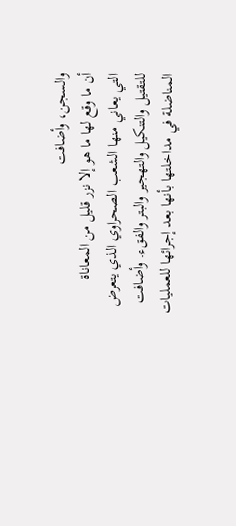والسجن، وأضافت
أن ما وقع لها ما هو إلا نزر قليل من المعاناة
التي يعاني منها الشعب الصحراوي الذي يتعرض
للتقتيل والتنكيل والتهجير والبتر والفقء. وأضافت
المناضلة في مداخلتها بأنها بعد إجرائها للعمليات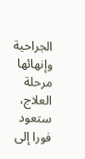الجراحية وإنهائها مرحلة العلاج، ستعود فورا إلى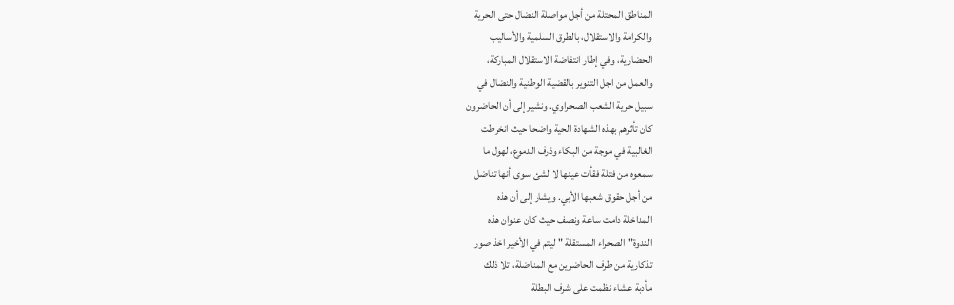المناطق المحتلة من أجل مواصلة النضال حتى الحرية
والكرامة والاستقلال، بالطرق السلمية والأساليب
الحضارية، وفي إطار انتفاضة الاستقلال المباركة،
والعمل من اجل التنوير بالقضية الوطنية والنضال في
سبيل حرية الشعب الصحراوي. ونشير إلى أن الحاضرون
كان تأثرهم بهذه الشهادة الحية واضحا حيث انخرطت
الغالبية في موجة من البكاء وذرف الدموع، لهول ما
سمعوه من فتلة فقأت عينها لا لشئ سوى أنها تناضل
من أجل حقوق شعبها الأبي. ويشار إلى أن هذه
المداخلة دامت ساعة ونصف حيث كان عنوان هذه
الندوة"الصحراء المستقلة " ليتم في الأخير اخذ صور
تذكارية من طرف الحاضرين مع المناضلة، تلا ذلك
مأدبة عشاء نظمت على شرف البطلة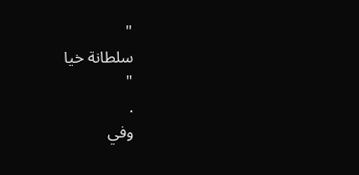"
سلطانة خيا
"
.
وفي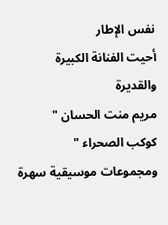نفس الإطار
أحيت الفنانة الكبيرة والقديرة
مريم منت الحسان "
كوكب الصحراء "
ومجموعات موسيقية سهرة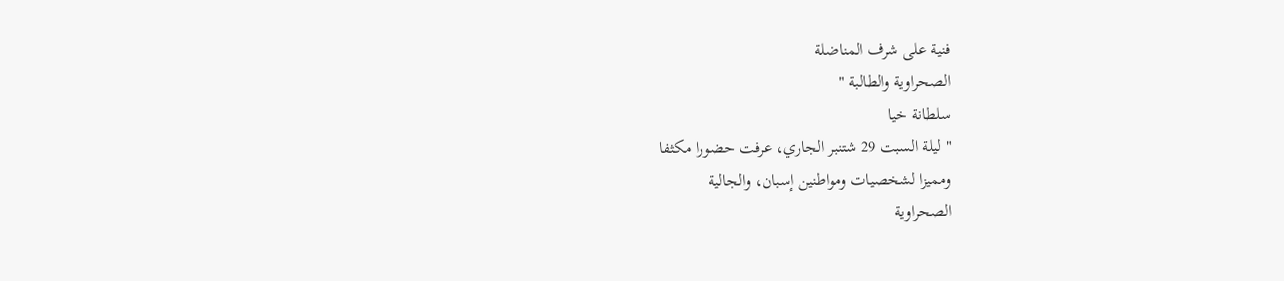فنية على شرف المناضلة
الصحراوية والطالبة "
سلطانة خيا
" ليلة السبت 29 شتنبر الجاري، عرفت حضورا مكثفا
ومميزا لشخصيات ومواطنين إسبان، والجالية
الصحراوية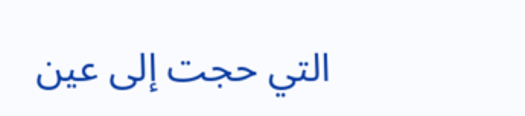التي حجت إلى عين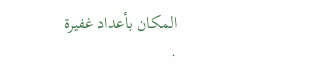المكان بأعداد غفيرة
.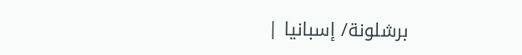برشلونة/ إسبانيا |